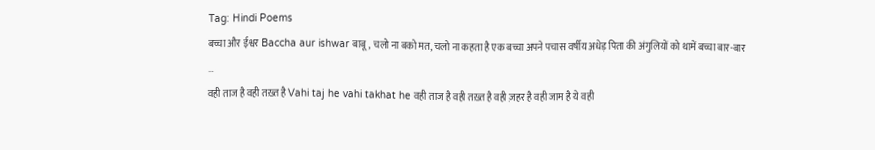Tag: Hindi Poems
बच्चा और ईश्वर Baccha aur ishwar बाबू, चलो ना बको मत, चलो ना कहता है एक बच्चा अपने पचास वर्षीय अधेड़ पिता की अंगुलियों को थामें बच्चा बार-बार …
वही ताज है वही तख़्त है Vahi taj he vahi takhat he वही ताज है वही तख़्त है वही ज़हर है वही जाम है ये वही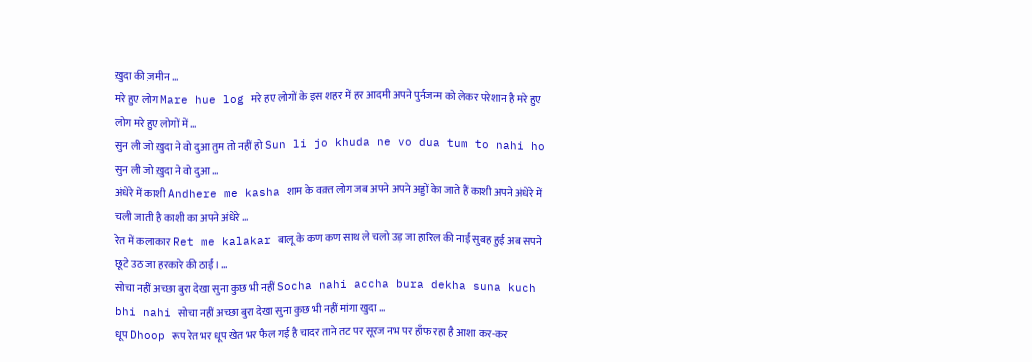ख़ुदा की ज़मीन …
मरे हुए लोग Mare hue log मरे हए लोगों के इस शहर में हर आदमी अपने पुर्नजन्म को लेकर परेशान है मरे हुए लोग मरे हुए लोगों में …
सुन ली जो ख़ुदा ने वो दुआ तुम तो नहीं हो Sun li jo khuda ne vo dua tum to nahi ho सुन ली जो ख़ुदा ने वो दुआ …
अंधेरे में काशी Andhere me kasha शाम के वक़्त लोग जब अपने अपने अड्डों केा जाते हैं काशी अपने अंधेरे में चली जाती है काशी का अपने अंधेरे …
रेत में कलाकार Ret me kalakar बालू के कण कण साथ ले चलो उड़ जा हारिल की नाईं सुबह हुई अब सपने छूटे उठ जा हरकारे की ठाईं। …
सोचा नहीं अच्छा बुरा देखा सुना कुछ भी नहीं Socha nahi accha bura dekha suna kuch bhi nahi सोचा नहीं अच्छा बुरा देखा सुना कुछ भी नहीं मांगा खुदा …
धूप Dhoop रूप रेत भर धूप खेत भर फैल गई है चादर ताने तट पर सूरज नभ पर हाँफ रहा है आशा कर-कर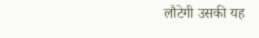लौटेगी उसकी यह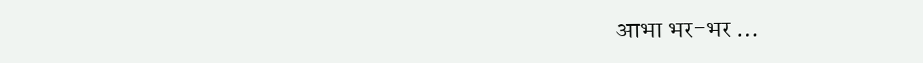आभा भर-भर …